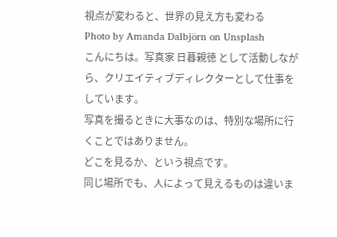視点が変わると、世界の見え方も変わる
Photo by Amanda Dalbjörn on Unsplash
こんにちは。写真家 日暮親徳 として活動しながら、クリエイティブディレクターとして仕事をしています。
写真を撮るときに大事なのは、特別な場所に行くことではありません。
どこを見るか、という視点です。
同じ場所でも、人によって見えるものは違いま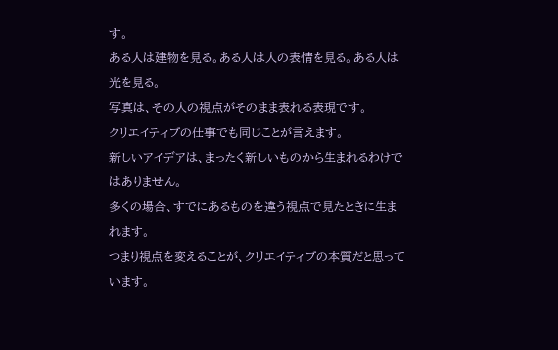す。
ある人は建物を見る。ある人は人の表情を見る。ある人は光を見る。
写真は、その人の視点がそのまま表れる表現です。
クリエイティブの仕事でも同じことが言えます。
新しいアイデアは、まったく新しいものから生まれるわけではありません。
多くの場合、すでにあるものを違う視点で見たときに生まれます。
つまり視点を変えることが、クリエイティブの本質だと思っています。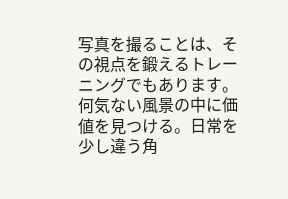写真を撮ることは、その視点を鍛えるトレーニングでもあります。
何気ない風景の中に価値を見つける。日常を少し違う角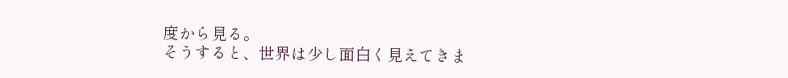度から見る。
そうすると、世界は少し面白く見えてきま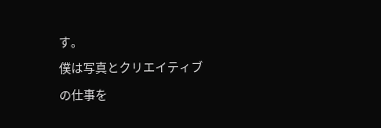す。
僕は写真とクリエイティブの仕事を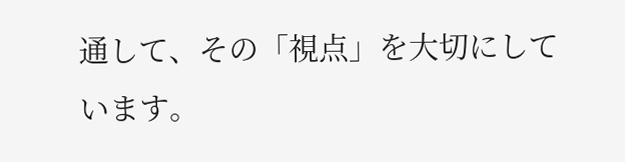通して、その「視点」を大切にしています。